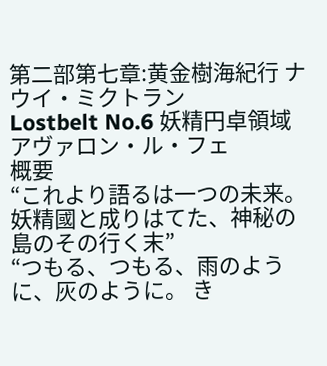第二部第七章:黄金樹海紀行 ナウイ・ミクトラン
Lostbelt No.6 妖精円卓領域 アヴァロン・ル・フェ
概要
“これより語るは一つの未来。 妖精國と成りはてた、神秘の島のその行く末”
“つもる、つもる、雨のように、灰のように。 き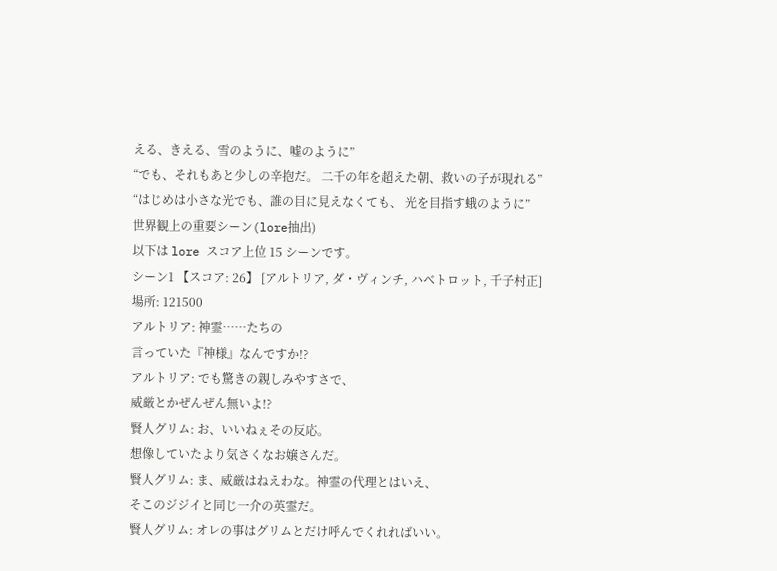える、きえる、雪のように、嘘のように”
“でも、それもあと少しの辛抱だ。 二千の年を超えた朝、救いの子が現れる”
“はじめは小さな光でも、誰の目に見えなくても、 光を目指す蛾のように”
世界観上の重要シーン(lore抽出)
以下は lore スコア上位 15 シーンです。
シーン1 【スコア: 26】 [アルトリア, ダ・ヴィンチ, ハベトロット, 千子村正]
場所: 121500
アルトリア: 神霊……たちの
言っていた『神様』なんですか!?
アルトリア: でも驚きの親しみやすさで、
威厳とかぜんぜん無いよ!?
賢人グリム: お、いいねぇその反応。
想像していたより気さくなお嬢さんだ。
賢人グリム: ま、威厳はねえわな。神霊の代理とはいえ、
そこのジジイと同じ一介の英霊だ。
賢人グリム: オレの事はグリムとだけ呼んでくれればいい。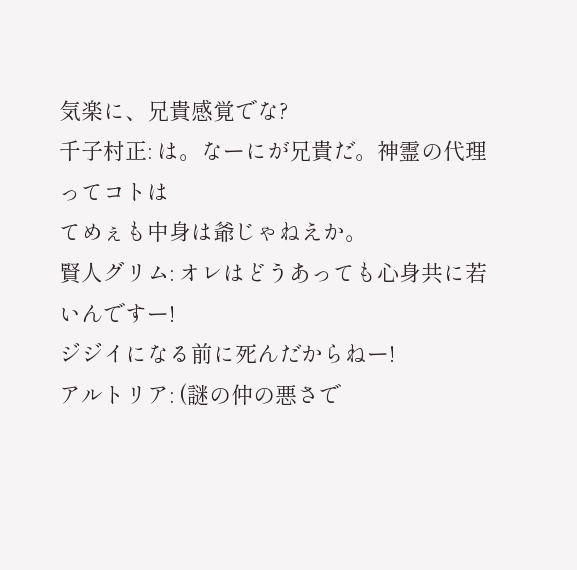気楽に、兄貴感覚でな?
千子村正: は。なーにが兄貴だ。神霊の代理ってコトは
てめぇも中身は爺じゃねえか。
賢人グリム: オレはどうあっても心身共に若いんですー!
ジジイになる前に死んだからねー!
アルトリア: (謎の仲の悪さで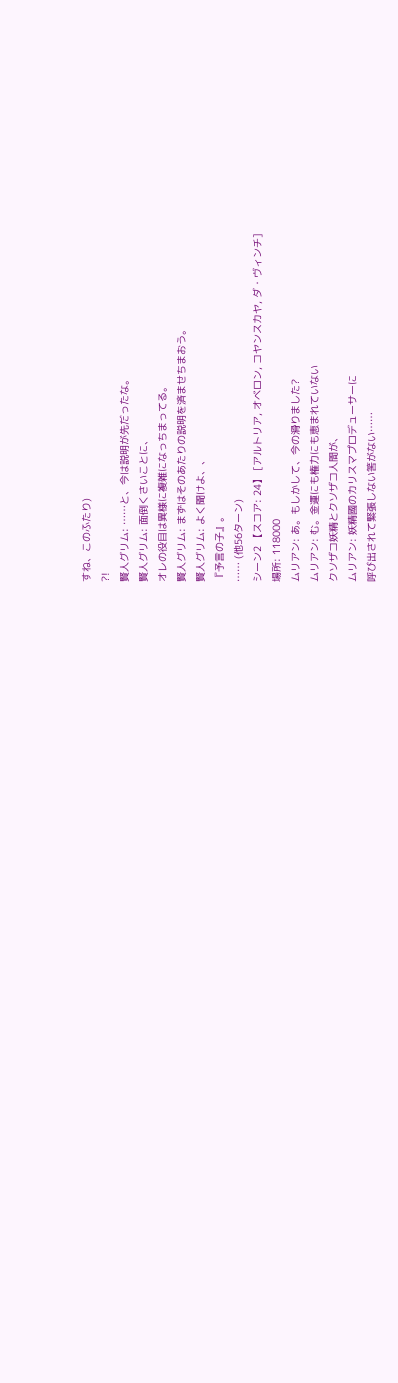すね、このふたり)
?!
賢人グリム: ……と、今は説明が先だったな。
賢人グリム: 面倒くさいことに、
オレの役目は異様に複雑になっちまってる。
賢人グリム: まずはそのあたりの説明を済ませちまおう。
賢人グリム: よく聞けよ、、
『予言の子』。
…… (他56ターン)
シーン2 【スコア: 24】 [アルトリア, オベロン, コヤンスカヤ, ダ・ヴィンチ]
場所: 118000
ムリアン: あ。もしかして、今の滑りました?
ムリアン: む。金運にも権力にも恵まれていない
クソザコ妖精とクソザコ人間が、
ムリアン: 妖精國のカリスマプロデューサーに
呼び出されて緊張しない筈がない……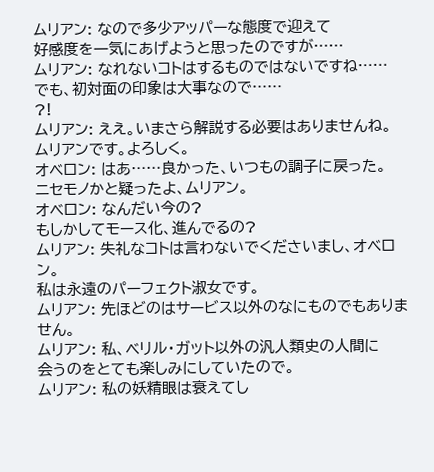ムリアン: なので多少アッパーな態度で迎えて
好感度を一気にあげようと思ったのですが……
ムリアン: なれないコトはするものではないですね……
でも、初対面の印象は大事なので……
?!
ムリアン: ええ。いまさら解説する必要はありませんね。
ムリアンです。よろしく。
オベロン: はあ……良かった、いつもの調子に戻った。
ニセモノかと疑ったよ、ムリアン。
オベロン: なんだい今の?
もしかしてモース化、進んでるの?
ムリアン: 失礼なコトは言わないでくださいまし、オベロン。
私は永遠のパーフェクト淑女です。
ムリアン: 先ほどのはサービス以外のなにものでもありません。
ムリアン: 私、ベリル・ガット以外の汎人類史の人間に
会うのをとても楽しみにしていたので。
ムリアン: 私の妖精眼は衰えてし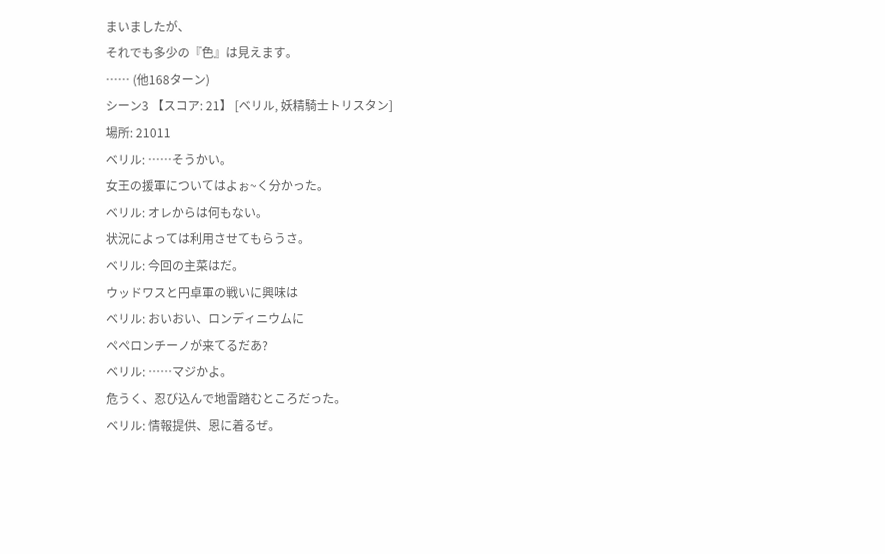まいましたが、
それでも多少の『色』は見えます。
…… (他168ターン)
シーン3 【スコア: 21】 [ベリル, 妖精騎士トリスタン]
場所: 21011
ベリル: ……そうかい。
女王の援軍についてはよぉ~く分かった。
ベリル: オレからは何もない。
状況によっては利用させてもらうさ。
ベリル: 今回の主菜はだ。
ウッドワスと円卓軍の戦いに興味は
ベリル: おいおい、ロンディニウムに
ペペロンチーノが来てるだあ?
ベリル: ……マジかよ。
危うく、忍び込んで地雷踏むところだった。
ベリル: 情報提供、恩に着るぜ。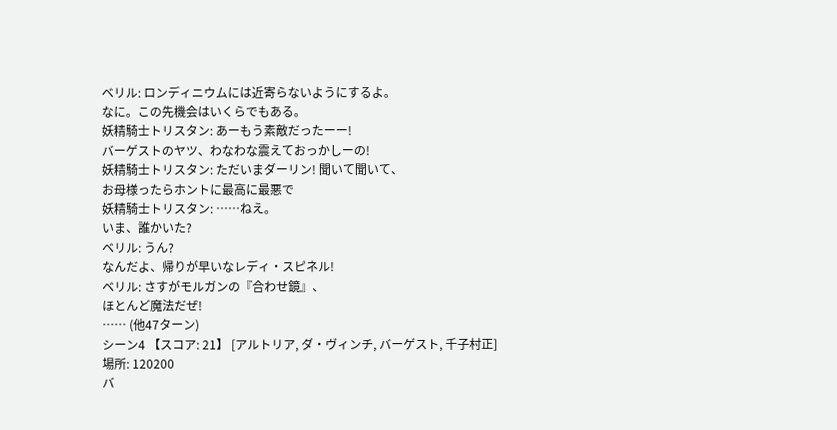ベリル: ロンディニウムには近寄らないようにするよ。
なに。この先機会はいくらでもある。
妖精騎士トリスタン: あーもう素敵だったーー!
バーゲストのヤツ、わなわな震えておっかしーの!
妖精騎士トリスタン: ただいまダーリン! 聞いて聞いて、
お母様ったらホントに最高に最悪で
妖精騎士トリスタン: ……ねえ。
いま、誰かいた?
ベリル: うん?
なんだよ、帰りが早いなレディ・スピネル!
ベリル: さすがモルガンの『合わせ鏡』、
ほとんど魔法だぜ!
…… (他47ターン)
シーン4 【スコア: 21】 [アルトリア, ダ・ヴィンチ, バーゲスト, 千子村正]
場所: 120200
バ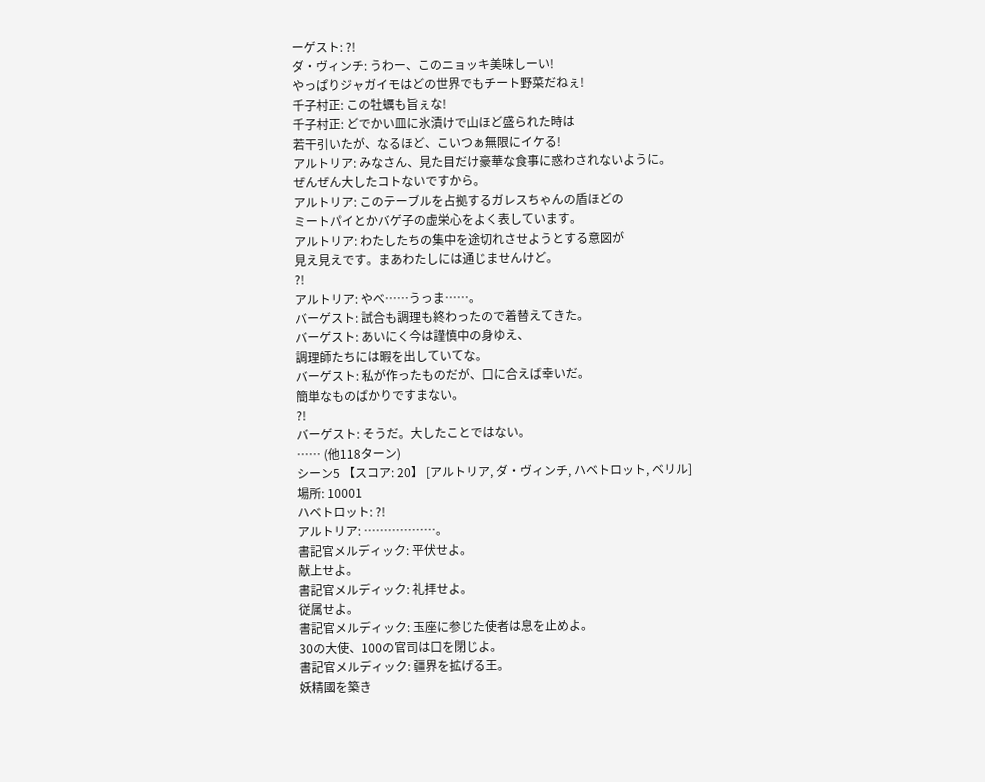ーゲスト: ?!
ダ・ヴィンチ: うわー、このニョッキ美味しーい!
やっぱりジャガイモはどの世界でもチート野菜だねぇ!
千子村正: この牡蠣も旨ぇな!
千子村正: どでかい皿に氷漬けで山ほど盛られた時は
若干引いたが、なるほど、こいつぁ無限にイケる!
アルトリア: みなさん、見た目だけ豪華な食事に惑わされないように。
ぜんぜん大したコトないですから。
アルトリア: このテーブルを占拠するガレスちゃんの盾ほどの
ミートパイとかバゲ子の虚栄心をよく表しています。
アルトリア: わたしたちの集中を途切れさせようとする意図が
見え見えです。まあわたしには通じませんけど。
?!
アルトリア: やべ……うっま……。
バーゲスト: 試合も調理も終わったので着替えてきた。
バーゲスト: あいにく今は謹慎中の身ゆえ、
調理師たちには暇を出していてな。
バーゲスト: 私が作ったものだが、口に合えば幸いだ。
簡単なものばかりですまない。
?!
バーゲスト: そうだ。大したことではない。
…… (他118ターン)
シーン5 【スコア: 20】 [アルトリア, ダ・ヴィンチ, ハベトロット, ベリル]
場所: 10001
ハベトロット: ?!
アルトリア: ………………。
書記官メルディック: 平伏せよ。
献上せよ。
書記官メルディック: 礼拝せよ。
従属せよ。
書記官メルディック: 玉座に参じた使者は息を止めよ。
30の大使、100の官司は口を閉じよ。
書記官メルディック: 疆界を拡げる王。
妖精國を築き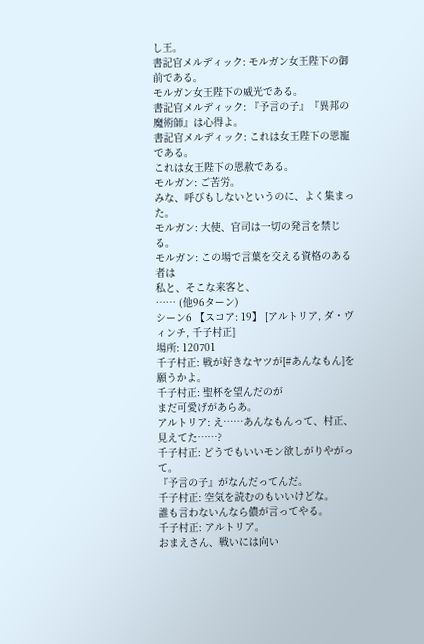し王。
書記官メルディック: モルガン女王陛下の御前である。
モルガン女王陛下の威光である。
書記官メルディック: 『予言の子』『異邦の魔術師』は心得よ。
書記官メルディック: これは女王陛下の恩寵である。
これは女王陛下の恩赦である。
モルガン: ご苦労。
みな、呼びもしないというのに、よく集まった。
モルガン: 大使、官司は一切の発言を禁じる。
モルガン: この場で言葉を交える資格のある者は
私と、そこな来客と、
…… (他96ターン)
シーン6 【スコア: 19】 [アルトリア, ダ・ヴィンチ, 千子村正]
場所: 120701
千子村正: 戦が好きなヤツが[#あんなもん]を願うかよ。
千子村正: 聖杯を望んだのが
まだ可愛げがあらあ。
アルトリア: え……あんなもんって、村正、見えてた……?
千子村正: どうでもいいモン欲しがりやがって。
『予言の子』がなんだってんだ。
千子村正: 空気を読むのもいいけどな。
誰も言わないんなら儂が言ってやる。
千子村正: アルトリア。
おまえさん、戦いには向い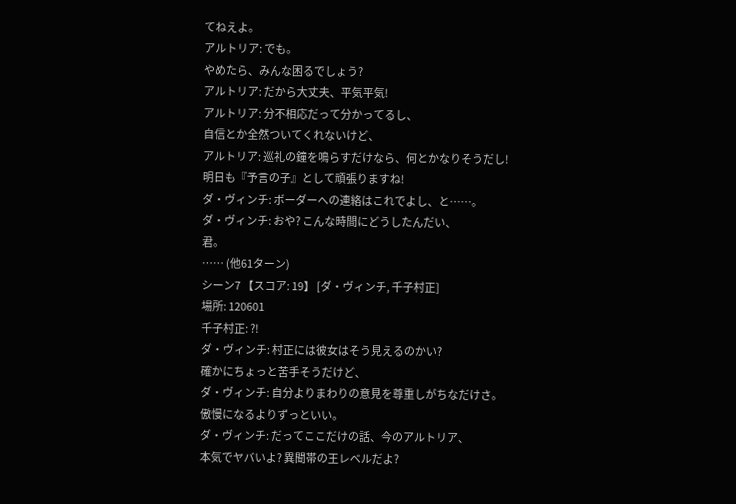てねえよ。
アルトリア: でも。
やめたら、みんな困るでしょう?
アルトリア: だから大丈夫、平気平気!
アルトリア: 分不相応だって分かってるし、
自信とか全然ついてくれないけど、
アルトリア: 巡礼の鐘を鳴らすだけなら、何とかなりそうだし!
明日も『予言の子』として頑張りますね!
ダ・ヴィンチ: ボーダーへの連絡はこれでよし、と……。
ダ・ヴィンチ: おや? こんな時間にどうしたんだい、
君。
…… (他61ターン)
シーン7 【スコア: 19】 [ダ・ヴィンチ, 千子村正]
場所: 120601
千子村正: ?!
ダ・ヴィンチ: 村正には彼女はそう見えるのかい?
確かにちょっと苦手そうだけど、
ダ・ヴィンチ: 自分よりまわりの意見を尊重しがちなだけさ。
傲慢になるよりずっといい。
ダ・ヴィンチ: だってここだけの話、今のアルトリア、
本気でヤバいよ? 異聞帯の王レベルだよ?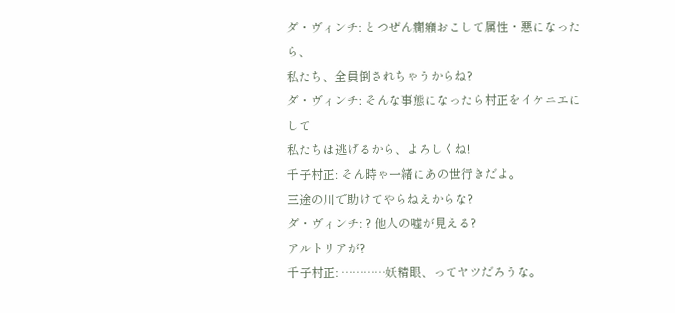ダ・ヴィンチ: とつぜん癇癪おこして属性・悪になったら、
私たち、全員倒されちゃうからね?
ダ・ヴィンチ: そんな事態になったら村正をイケニエにして
私たちは逃げるから、よろしくね!
千子村正: そん時ゃ一緒にあの世行きだよ。
三途の川で助けてやらねえからな?
ダ・ヴィンチ: ? 他人の嘘が見える?
アルトリアが?
千子村正: …………妖精眼、ってヤツだろうな。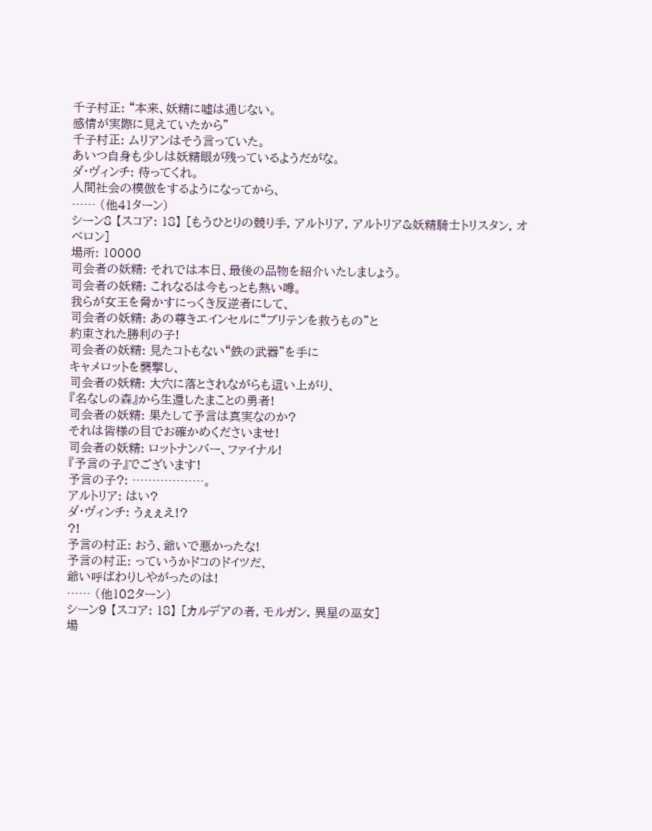千子村正: “本来、妖精に嘘は通じない。
感情が実際に見えていたから”
千子村正: ムリアンはそう言っていた。
あいつ自身も少しは妖精眼が残っているようだがな。
ダ・ヴィンチ: 待ってくれ。
人間社会の模倣をするようになってから、
…… (他41ターン)
シーン8 【スコア: 18】 [もうひとりの競り手, アルトリア, アルトリア&妖精騎士トリスタン, オベロン]
場所: 10000
司会者の妖精: それでは本日、最後の品物を紹介いたしましょう。
司会者の妖精: これなるは今もっとも熱い噂。
我らが女王を脅かすにっくき反逆者にして、
司会者の妖精: あの尊きエインセルに“ブリテンを救うもの”と
約束された勝利の子!
司会者の妖精: 見たコトもない“鉄の武器”を手に
キャメロットを襲撃し、
司会者の妖精: 大穴に落とされながらも這い上がり、
『名なしの森』から生還したまことの勇者!
司会者の妖精: 果たして予言は真実なのか?
それは皆様の目でお確かめくださいませ!
司会者の妖精: ロットナンバー、ファイナル!
『予言の子』でございます!
予言の子?: ………………。
アルトリア: はい?
ダ・ヴィンチ: うぇぇえ!?
?!
予言の村正: おう、爺いで悪かったな!
予言の村正: っていうかドコのドイツだ、
爺い呼ばわりしやがったのは!
…… (他102ターン)
シーン9 【スコア: 18】 [カルデアの者, モルガン, 異星の巫女]
場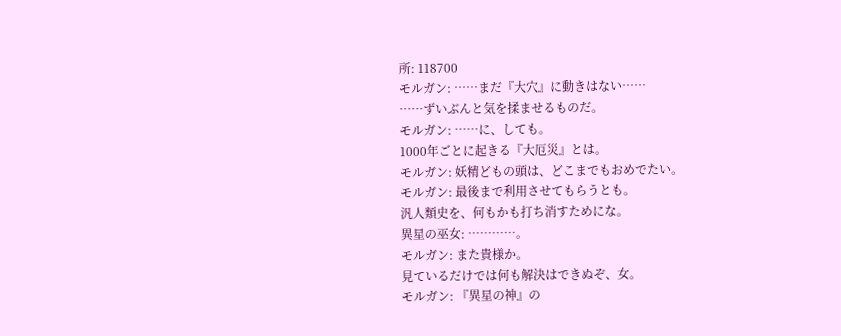所: 118700
モルガン: ……まだ『大穴』に動きはない……
……ずいぶんと気を揉ませるものだ。
モルガン: ……に、しても。
1000年ごとに起きる『大厄災』とは。
モルガン: 妖精どもの頭は、どこまでもおめでたい。
モルガン: 最後まで利用させてもらうとも。
汎人類史を、何もかも打ち消すためにな。
異星の巫女: …………。
モルガン: また貴様か。
見ているだけでは何も解決はできぬぞ、女。
モルガン: 『異星の神』の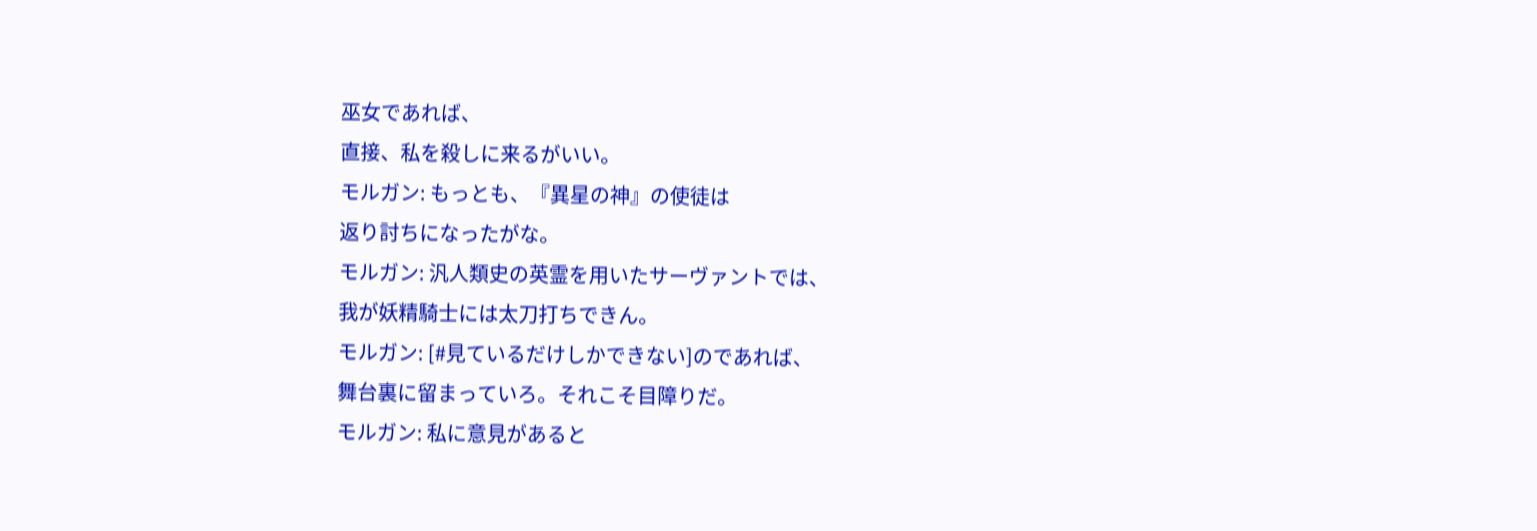巫女であれば、
直接、私を殺しに来るがいい。
モルガン: もっとも、『異星の神』の使徒は
返り討ちになったがな。
モルガン: 汎人類史の英霊を用いたサーヴァントでは、
我が妖精騎士には太刀打ちできん。
モルガン: [#見ているだけしかできない]のであれば、
舞台裏に留まっていろ。それこそ目障りだ。
モルガン: 私に意見があると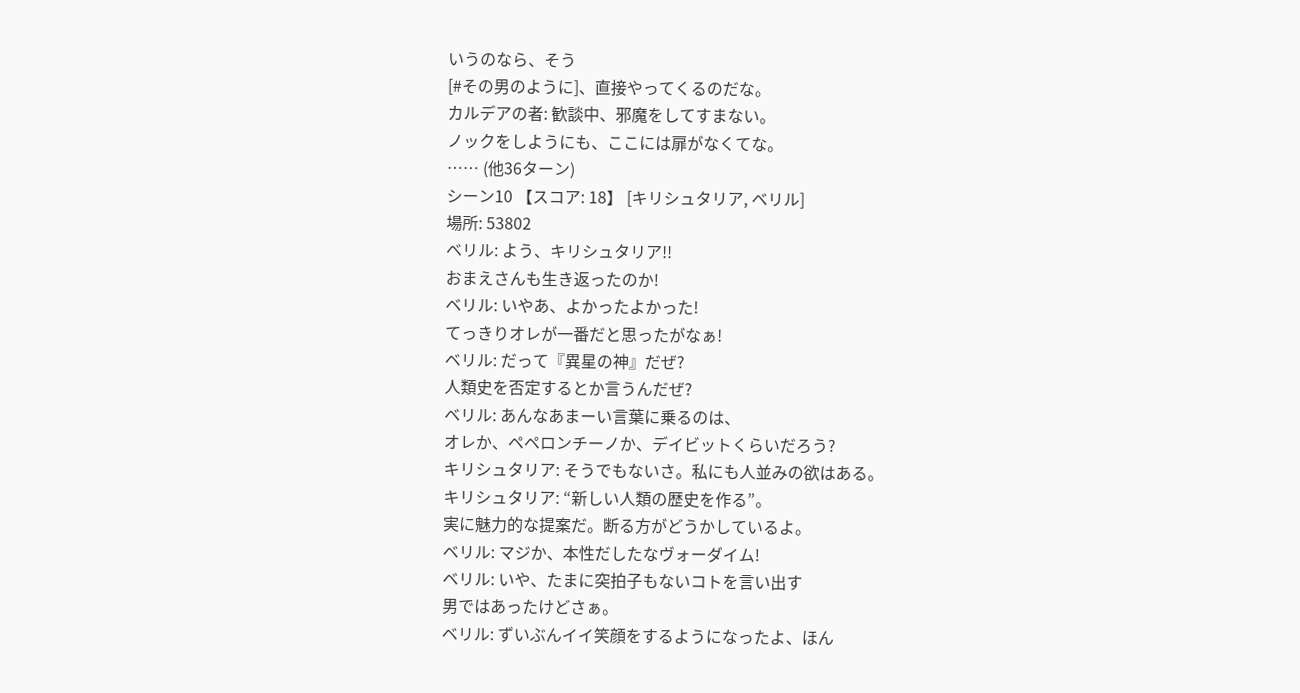いうのなら、そう
[#その男のように]、直接やってくるのだな。
カルデアの者: 歓談中、邪魔をしてすまない。
ノックをしようにも、ここには扉がなくてな。
…… (他36ターン)
シーン10 【スコア: 18】 [キリシュタリア, ベリル]
場所: 53802
ベリル: よう、キリシュタリア!!
おまえさんも生き返ったのか!
ベリル: いやあ、よかったよかった!
てっきりオレが一番だと思ったがなぁ!
ベリル: だって『異星の神』だぜ?
人類史を否定するとか言うんだぜ?
ベリル: あんなあまーい言葉に乗るのは、
オレか、ペペロンチーノか、デイビットくらいだろう?
キリシュタリア: そうでもないさ。私にも人並みの欲はある。
キリシュタリア: “新しい人類の歴史を作る”。
実に魅力的な提案だ。断る方がどうかしているよ。
ベリル: マジか、本性だしたなヴォーダイム!
ベリル: いや、たまに突拍子もないコトを言い出す
男ではあったけどさぁ。
ベリル: ずいぶんイイ笑顔をするようになったよ、ほん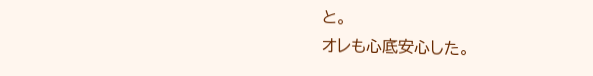と。
オレも心底安心した。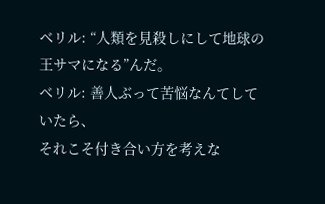ベリル: “人類を見殺しにして地球の王サマになる”んだ。
ベリル: 善人ぶって苦悩なんてしていたら、
それこそ付き合い方を考えな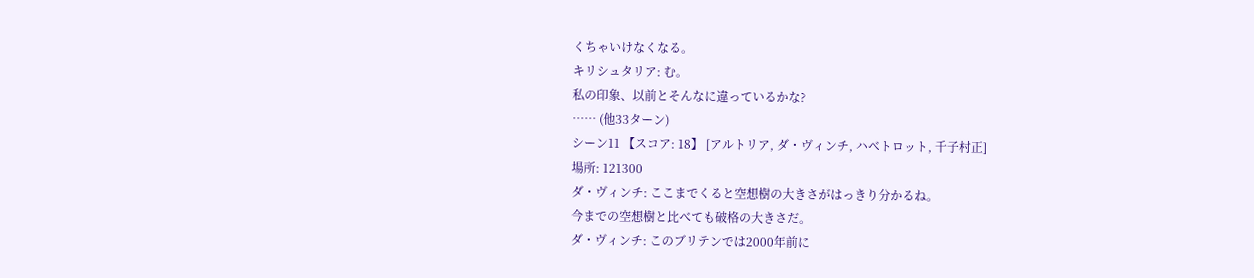くちゃいけなくなる。
キリシュタリア: む。
私の印象、以前とそんなに違っているかな?
…… (他33ターン)
シーン11 【スコア: 18】 [アルトリア, ダ・ヴィンチ, ハベトロット, 千子村正]
場所: 121300
ダ・ヴィンチ: ここまでくると空想樹の大きさがはっきり分かるね。
今までの空想樹と比べても破格の大きさだ。
ダ・ヴィンチ: このブリテンでは2000年前に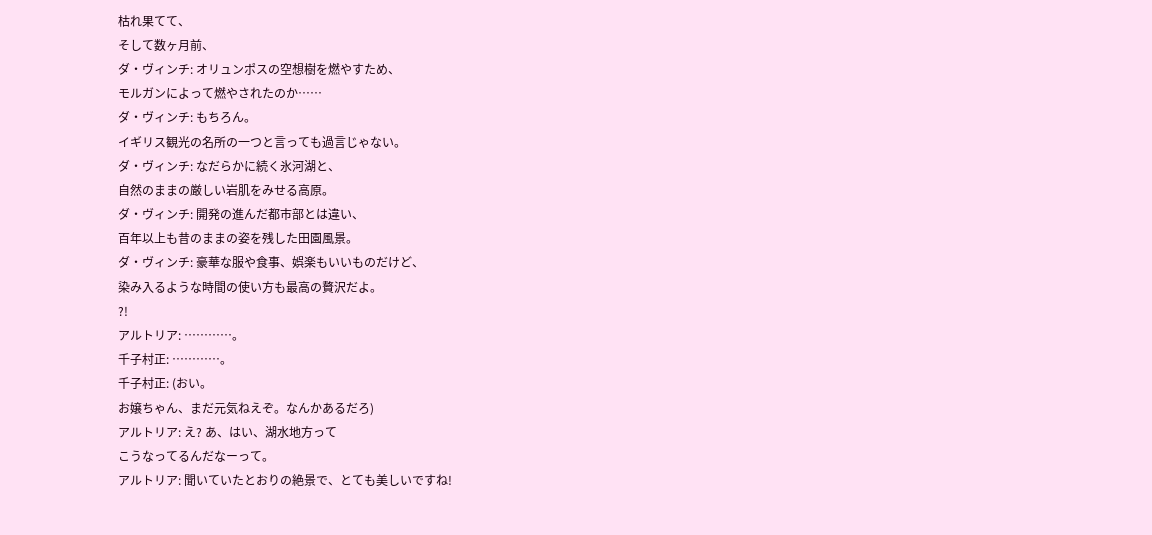枯れ果てて、
そして数ヶ月前、
ダ・ヴィンチ: オリュンポスの空想樹を燃やすため、
モルガンによって燃やされたのか……
ダ・ヴィンチ: もちろん。
イギリス観光の名所の一つと言っても過言じゃない。
ダ・ヴィンチ: なだらかに続く氷河湖と、
自然のままの厳しい岩肌をみせる高原。
ダ・ヴィンチ: 開発の進んだ都市部とは違い、
百年以上も昔のままの姿を残した田園風景。
ダ・ヴィンチ: 豪華な服や食事、娯楽もいいものだけど、
染み入るような時間の使い方も最高の贅沢だよ。
?!
アルトリア: …………。
千子村正: …………。
千子村正: (おい。
お嬢ちゃん、まだ元気ねえぞ。なんかあるだろ)
アルトリア: え? あ、はい、湖水地方って
こうなってるんだなーって。
アルトリア: 聞いていたとおりの絶景で、とても美しいですね!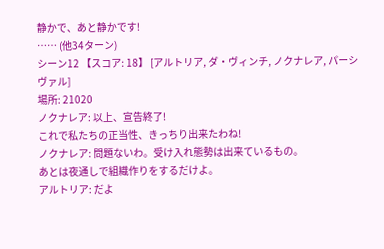静かで、あと静かです!
…… (他34ターン)
シーン12 【スコア: 18】 [アルトリア, ダ・ヴィンチ, ノクナレア, パーシヴァル]
場所: 21020
ノクナレア: 以上、宣告終了!
これで私たちの正当性、きっちり出来たわね!
ノクナレア: 問題ないわ。受け入れ態勢は出来ているもの。
あとは夜通しで組織作りをするだけよ。
アルトリア: だよ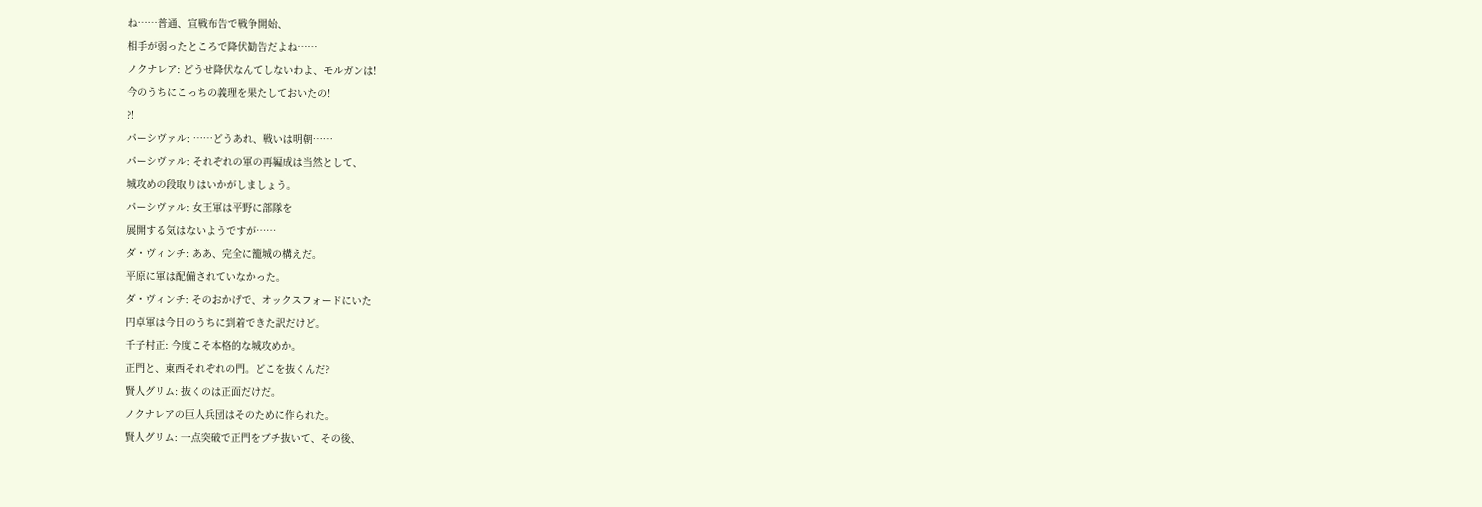ね……普通、宣戦布告で戦争開始、
相手が弱ったところで降伏勧告だよね……
ノクナレア: どうせ降伏なんてしないわよ、モルガンは!
今のうちにこっちの義理を果たしておいたの!
?!
パーシヴァル: ……どうあれ、戦いは明朝……
パーシヴァル: それぞれの軍の再編成は当然として、
城攻めの段取りはいかがしましょう。
パーシヴァル: 女王軍は平野に部隊を
展開する気はないようですが……
ダ・ヴィンチ: ああ、完全に籠城の構えだ。
平原に軍は配備されていなかった。
ダ・ヴィンチ: そのおかげで、オックスフォードにいた
円卓軍は今日のうちに到着できた訳だけど。
千子村正: 今度こそ本格的な城攻めか。
正門と、東西それぞれの門。どこを抜くんだ?
賢人グリム: 抜くのは正面だけだ。
ノクナレアの巨人兵団はそのために作られた。
賢人グリム: 一点突破で正門をブチ抜いて、その後、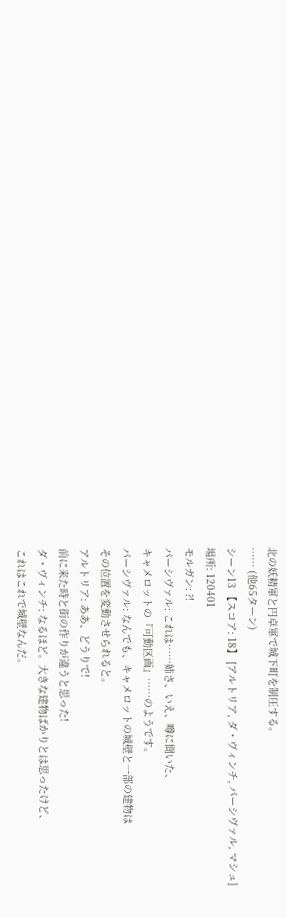北の妖精軍と円卓軍で城下町を制圧する。
…… (他65ターン)
シーン13 【スコア: 18】 [アルトリア, ダ・ヴィンチ, パーシヴァル, マシュ]
場所: 120401
モルガン: ?!
パーシヴァル: これは……姉さ、いえ、噂に聞いた、
キャメロットの『可動区画』……のようです。
パーシヴァル: なんでも、キャメロットの城壁と一部の建物は
その位置を変動させられると。
アルトリア: ああ、どうりで!
前に来た時と街の作りが違うと思った!
ダ・ヴィンチ: なるほど。大きな建物ばかりとは思ったけど、
これはこれで城壁なんだ。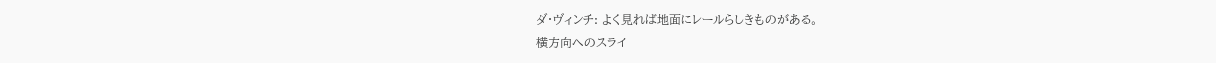ダ・ヴィンチ: よく見れば地面にレールらしきものがある。
横方向へのスライ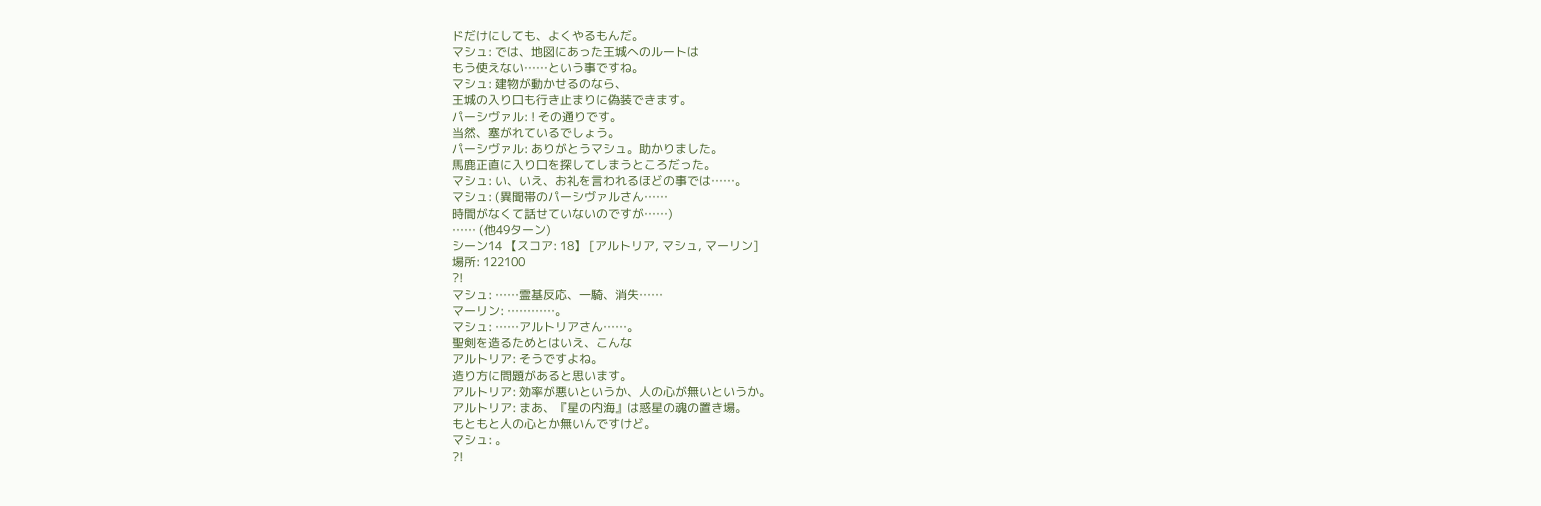ドだけにしても、よくやるもんだ。
マシュ: では、地図にあった王城へのルートは
もう使えない……という事ですね。
マシュ: 建物が動かせるのなら、
王城の入り口も行き止まりに偽装できます。
パーシヴァル: ! その通りです。
当然、塞がれているでしょう。
パーシヴァル: ありがとうマシュ。助かりました。
馬鹿正直に入り口を探してしまうところだった。
マシュ: い、いえ、お礼を言われるほどの事では……。
マシュ: (異聞帯のパーシヴァルさん……
時間がなくて話せていないのですが……)
…… (他49ターン)
シーン14 【スコア: 18】 [アルトリア, マシュ, マーリン]
場所: 122100
?!
マシュ: ……霊基反応、一騎、消失……
マーリン: …………。
マシュ: ……アルトリアさん……。
聖剣を造るためとはいえ、こんな
アルトリア: そうですよね。
造り方に問題があると思います。
アルトリア: 効率が悪いというか、人の心が無いというか。
アルトリア: まあ、『星の内海』は惑星の魂の置き場。
もともと人の心とか無いんですけど。
マシュ: 。
?!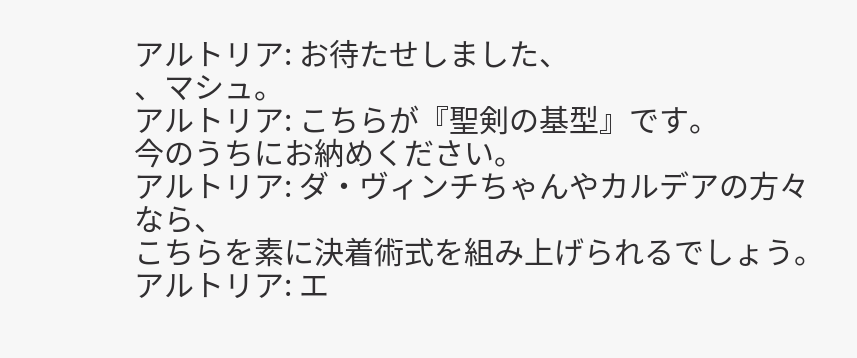アルトリア: お待たせしました、
、マシュ。
アルトリア: こちらが『聖剣の基型』です。
今のうちにお納めください。
アルトリア: ダ・ヴィンチちゃんやカルデアの方々なら、
こちらを素に決着術式を組み上げられるでしょう。
アルトリア: エ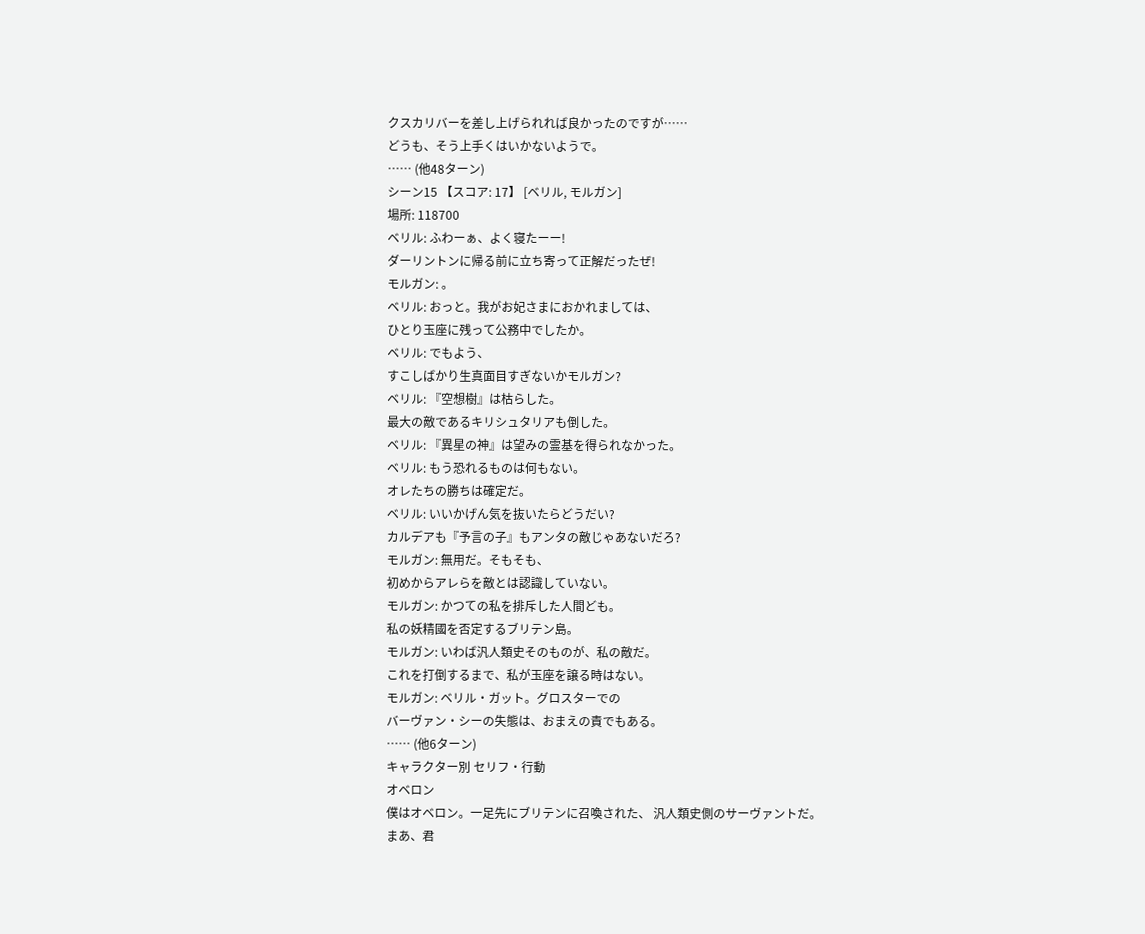クスカリバーを差し上げられれば良かったのですが……
どうも、そう上手くはいかないようで。
…… (他48ターン)
シーン15 【スコア: 17】 [ベリル, モルガン]
場所: 118700
ベリル: ふわーぁ、よく寝たーー!
ダーリントンに帰る前に立ち寄って正解だったぜ!
モルガン: 。
ベリル: おっと。我がお妃さまにおかれましては、
ひとり玉座に残って公務中でしたか。
ベリル: でもよう、
すこしばかり生真面目すぎないかモルガン?
ベリル: 『空想樹』は枯らした。
最大の敵であるキリシュタリアも倒した。
ベリル: 『異星の神』は望みの霊基を得られなかった。
ベリル: もう恐れるものは何もない。
オレたちの勝ちは確定だ。
ベリル: いいかげん気を抜いたらどうだい?
カルデアも『予言の子』もアンタの敵じゃあないだろ?
モルガン: 無用だ。そもそも、
初めからアレらを敵とは認識していない。
モルガン: かつての私を排斥した人間ども。
私の妖精國を否定するブリテン島。
モルガン: いわば汎人類史そのものが、私の敵だ。
これを打倒するまで、私が玉座を譲る時はない。
モルガン: ベリル・ガット。グロスターでの
バーヴァン・シーの失態は、おまえの責でもある。
…… (他6ターン)
キャラクター別 セリフ・行動
オベロン
僕はオベロン。一足先にブリテンに召喚された、 汎人類史側のサーヴァントだ。
まあ、君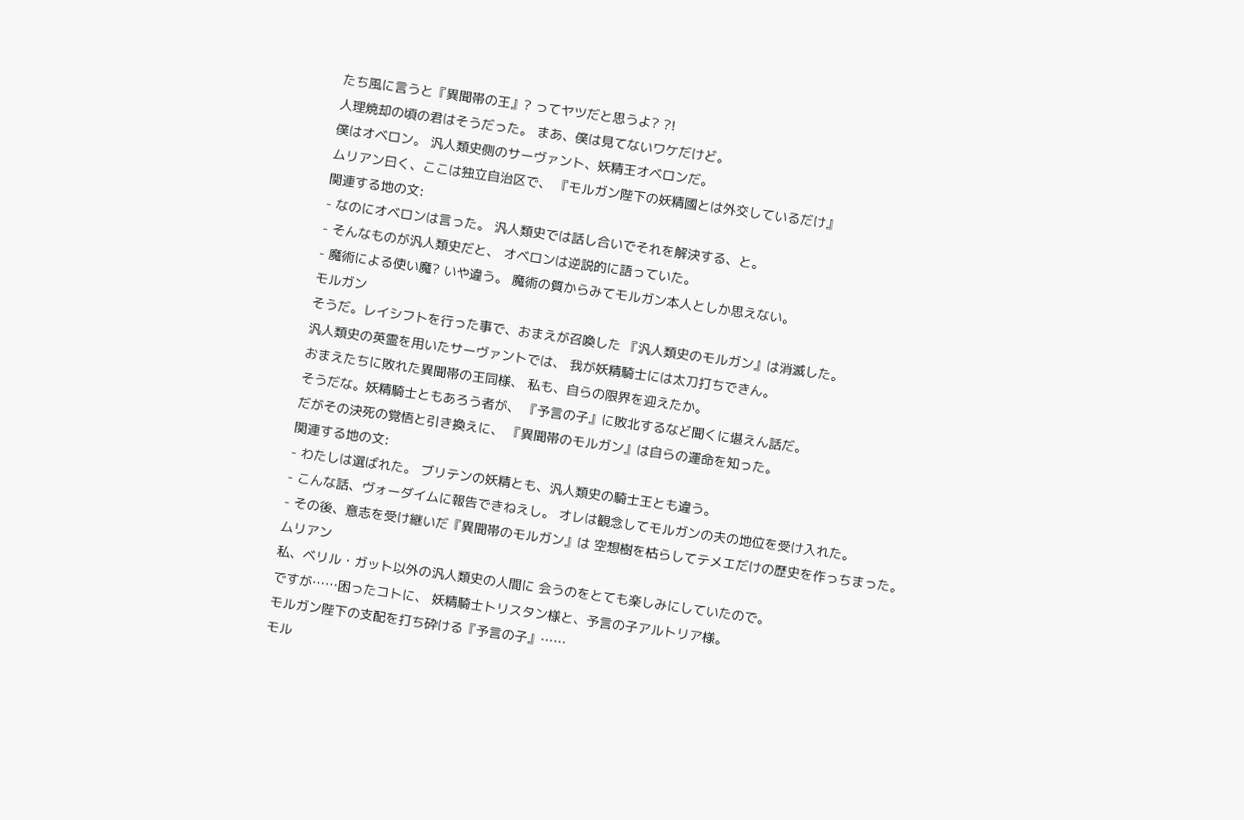たち風に言うと『異聞帯の王』? ってヤツだと思うよ? ?!
人理焼却の頃の君はそうだった。 まあ、僕は見てないワケだけど。
僕はオベロン。 汎人類史側のサーヴァント、妖精王オベロンだ。
ムリアン曰く、ここは独立自治区で、 『モルガン陛下の妖精國とは外交しているだけ』
関連する地の文:
- なのにオベロンは言った。 汎人類史では話し合いでそれを解決する、と。
- そんなものが汎人類史だと、 オベロンは逆説的に語っていた。
- 魔術による使い魔? いや違う。 魔術の質からみてモルガン本人としか思えない。
モルガン
そうだ。レイシフトを行った事で、おまえが召喚した 『汎人類史のモルガン』は消滅した。
汎人類史の英霊を用いたサーヴァントでは、 我が妖精騎士には太刀打ちできん。
おまえたちに敗れた異聞帯の王同様、 私も、自らの限界を迎えたか。
そうだな。妖精騎士ともあろう者が、 『予言の子』に敗北するなど聞くに堪えん話だ。
だがその決死の覚悟と引き換えに、 『異聞帯のモルガン』は自らの運命を知った。
関連する地の文:
- わたしは選ばれた。 ブリテンの妖精とも、汎人類史の騎士王とも違う。
- こんな話、ヴォーダイムに報告できねえし。 オレは観念してモルガンの夫の地位を受け入れた。
- その後、意志を受け継いだ『異聞帯のモルガン』は 空想樹を枯らしてテメエだけの歴史を作っちまった。
ムリアン
私、ベリル・ガット以外の汎人類史の人間に 会うのをとても楽しみにしていたので。
ですが……困ったコトに、 妖精騎士トリスタン様と、予言の子アルトリア様。
モルガン陛下の支配を打ち砕ける『予言の子』……
モル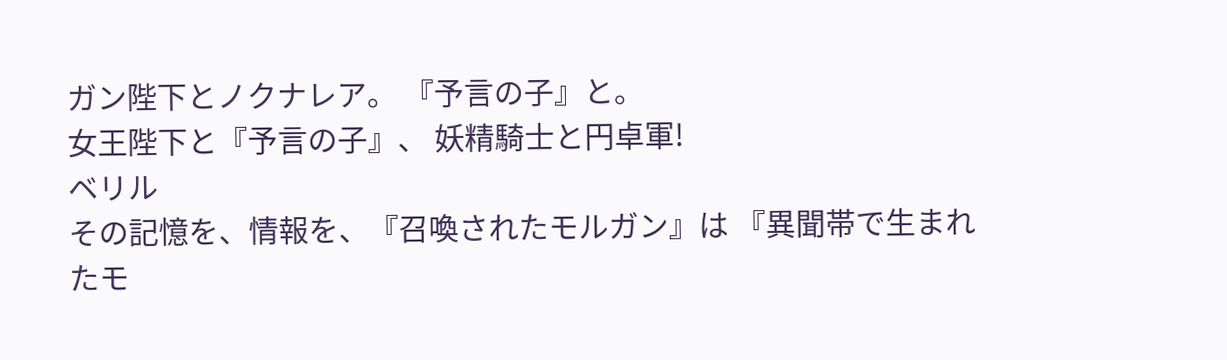ガン陛下とノクナレア。 『予言の子』と。
女王陛下と『予言の子』、 妖精騎士と円卓軍!
ベリル
その記憶を、情報を、『召喚されたモルガン』は 『異聞帯で生まれたモ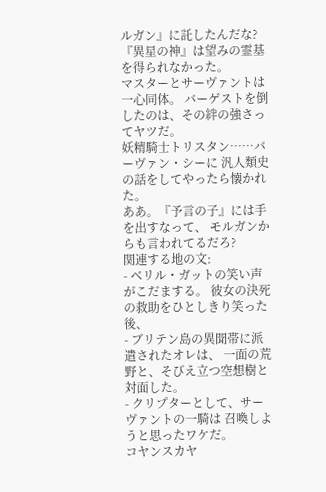ルガン』に託したんだな?
『異星の神』は望みの霊基を得られなかった。
マスターとサーヴァントは一心同体。 バーゲストを倒したのは、その絆の強さってヤツだ。
妖精騎士トリスタン……バーヴァン・シーに 汎人類史の話をしてやったら懐かれた。
ああ。『予言の子』には手を出すなって、 モルガンからも言われてるだろ?
関連する地の文:
- ベリル・ガットの笑い声がこだまする。 彼女の決死の救助をひとしきり笑った後、
- ブリテン島の異聞帯に派遣されたオレは、 一面の荒野と、そびえ立つ空想樹と対面した。
- クリプターとして、サーヴァントの一騎は 召喚しようと思ったワケだ。
コヤンスカヤ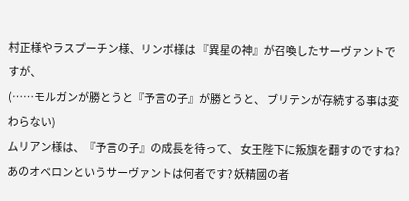村正様やラスプーチン様、リンボ様は 『異星の神』が召喚したサーヴァントですが、
(……モルガンが勝とうと『予言の子』が勝とうと、 ブリテンが存続する事は変わらない)
ムリアン様は、『予言の子』の成長を待って、 女王陛下に叛旗を翻すのですね?
あのオベロンというサーヴァントは何者です? 妖精國の者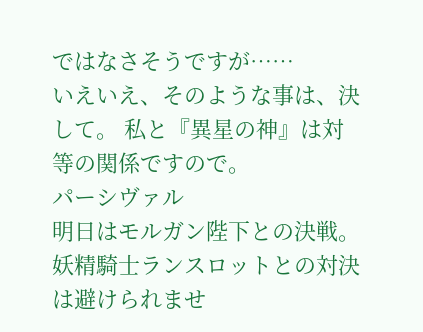ではなさそうですが……
いえいえ、そのような事は、決して。 私と『異星の神』は対等の関係ですので。
パーシヴァル
明日はモルガン陛下との決戦。 妖精騎士ランスロットとの対決は避けられませ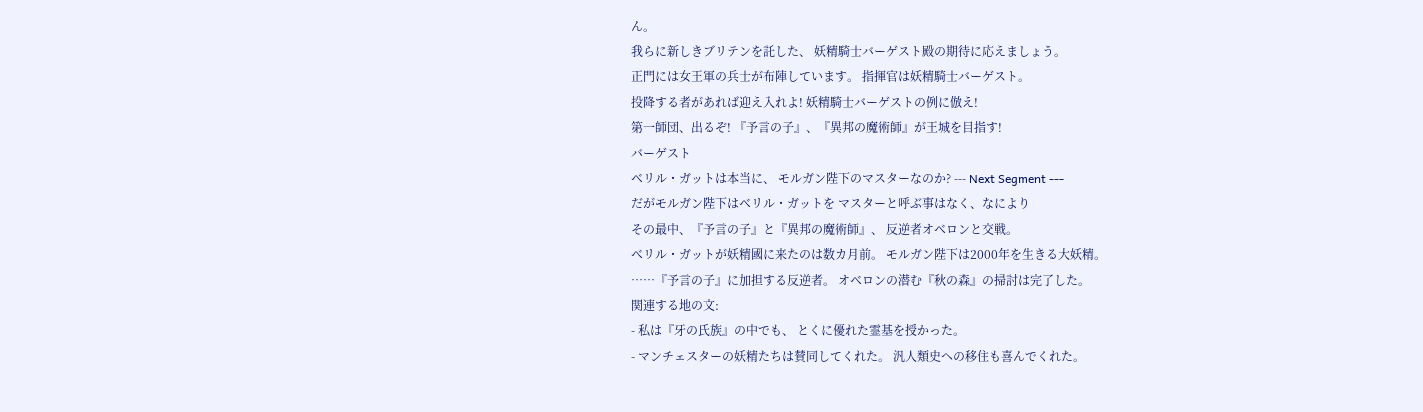ん。
我らに新しきブリテンを託した、 妖精騎士バーゲスト殿の期待に応えましょう。
正門には女王軍の兵士が布陣しています。 指揮官は妖精騎士バーゲスト。
投降する者があれば迎え入れよ! 妖精騎士バーゲストの例に倣え!
第一師団、出るぞ! 『予言の子』、『異邦の魔術師』が王城を目指す!
バーゲスト
ベリル・ガットは本当に、 モルガン陛下のマスターなのか? --- Next Segment ---
だがモルガン陛下はベリル・ガットを マスターと呼ぶ事はなく、なにより
その最中、『予言の子』と『異邦の魔術師』、 反逆者オベロンと交戦。
ベリル・ガットが妖精國に来たのは数カ月前。 モルガン陛下は2000年を生きる大妖精。
……『予言の子』に加担する反逆者。 オベロンの潜む『秋の森』の掃討は完了した。
関連する地の文:
- 私は『牙の氏族』の中でも、 とくに優れた霊基を授かった。
- マンチェスターの妖精たちは賛同してくれた。 汎人類史への移住も喜んでくれた。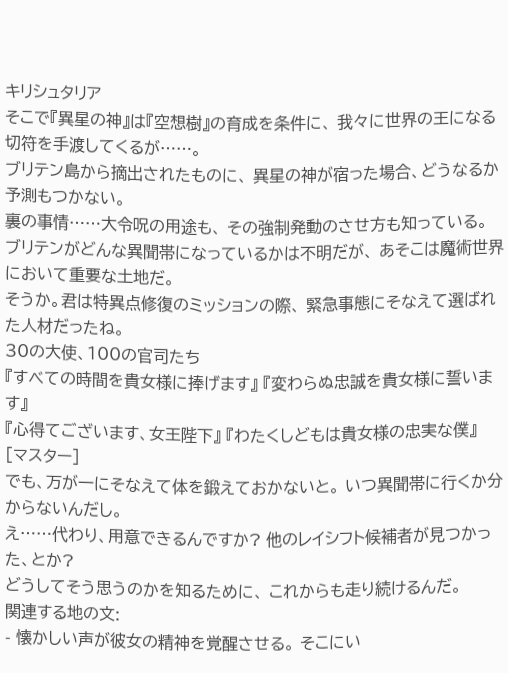キリシュタリア
そこで『異星の神』は『空想樹』の育成を条件に、 我々に世界の王になる切符を手渡してくるが……。
ブリテン島から摘出されたものに、 異星の神が宿った場合、どうなるか予測もつかない。
裏の事情……大令呪の用途も、 その強制発動のさせ方も知っている。
ブリテンがどんな異聞帯になっているかは不明だが、 あそこは魔術世界において重要な土地だ。
そうか。君は特異点修復のミッションの際、 緊急事態にそなえて選ばれた人材だったね。
30の大使、100の官司たち
『すべての時間を貴女様に捧げます』 『変わらぬ忠誠を貴女様に誓います』
『心得てございます、女王陛下』 『わたくしどもは貴女様の忠実な僕』
[マスター]
でも、万が一にそなえて体を鍛えておかないと。 いつ異聞帯に行くか分からないんだし。
え……代わり、用意できるんですか? 他のレイシフト候補者が見つかった、とか?
どうしてそう思うのかを知るために、 これからも走り続けるんだ。
関連する地の文:
- 懐かしい声が彼女の精神を覚醒させる。 そこにい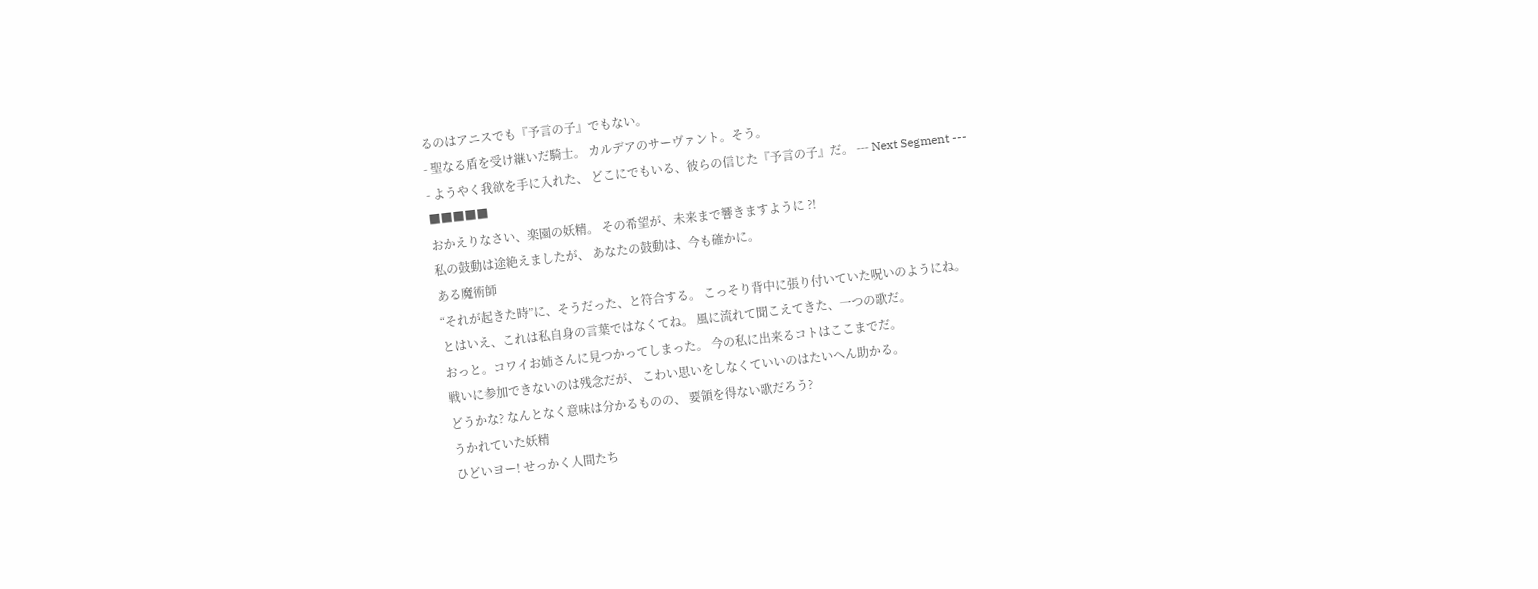るのはアニスでも『予言の子』でもない。
- 聖なる盾を受け継いだ騎士。 カルデアのサーヴァント。そう。
- ようやく我欲を手に入れた、 どこにでもいる、彼らの信じた『予言の子』だ。 --- Next Segment ---
■■■■■
おかえりなさい、楽園の妖精。 その希望が、未来まで響きますように ?!
私の鼓動は途絶えましたが、 あなたの鼓動は、今も確かに。
ある魔術師
“それが起きた時”に、そうだった、と符合する。 こっそり背中に張り付いていた呪いのようにね。
とはいえ、これは私自身の言葉ではなくてね。 風に流れて聞こえてきた、一つの歌だ。
おっと。コワイお姉さんに見つかってしまった。 今の私に出来るコトはここまでだ。
戦いに参加できないのは残念だが、 こわい思いをしなくていいのはたいへん助かる。
どうかな? なんとなく意味は分かるものの、 要領を得ない歌だろう?
うかれていた妖精
ひどいヨー! せっかく人間たち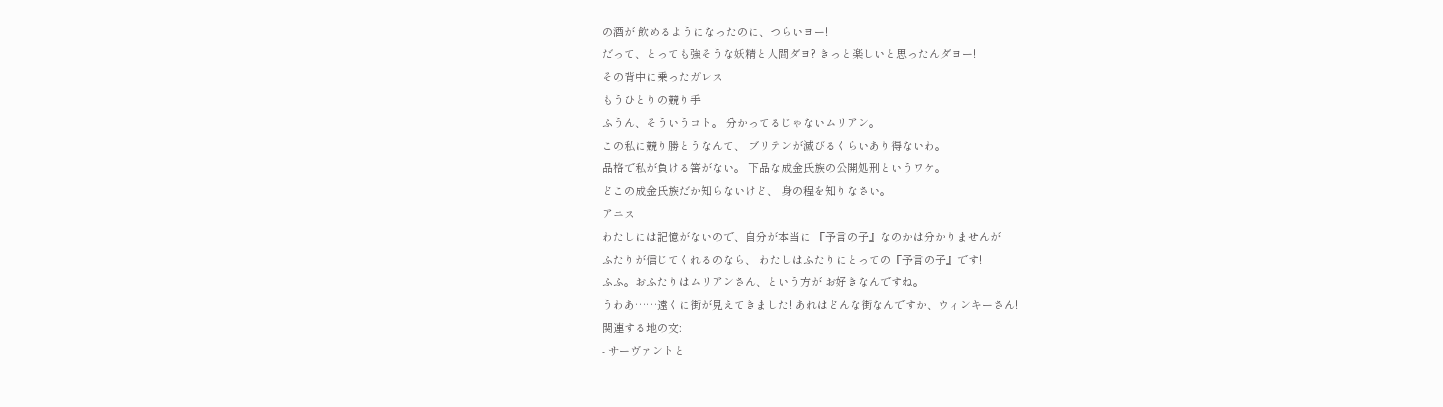の酒が 飲めるようになったのに、つらいヨー!
だって、とっても強そうな妖精と人間ダヨ? きっと楽しいと思ったんダヨー!
その背中に乗ったガレス
もうひとりの競り手
ふうん、そういうコト。 分かってるじゃないムリアン。
この私に競り勝とうなんて、 ブリテンが滅びるくらいあり得ないわ。
品格で私が負ける筈がない。 下品な成金氏族の公開処刑というワケ。
どこの成金氏族だか知らないけど、 身の程を知りなさい。
アニス
わたしには記憶がないので、自分が本当に 『予言の子』なのかは分かりませんが
ふたりが信じてくれるのなら、 わたしはふたりにとっての『予言の子』です!
ふふ。おふたりはムリアンさん、という方が お好きなんですね。
うわあ……遠くに街が見えてきました! あれはどんな街なんですか、ウィンキーさん!
関連する地の文:
- サーヴァントと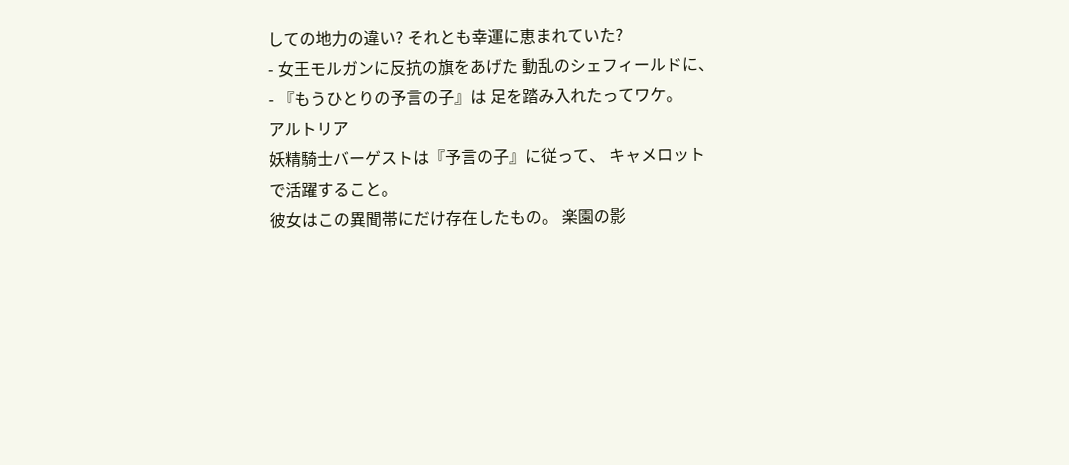しての地力の違い? それとも幸運に恵まれていた?
- 女王モルガンに反抗の旗をあげた 動乱のシェフィールドに、
- 『もうひとりの予言の子』は 足を踏み入れたってワケ。
アルトリア
妖精騎士バーゲストは『予言の子』に従って、 キャメロットで活躍すること。
彼女はこの異聞帯にだけ存在したもの。 楽園の影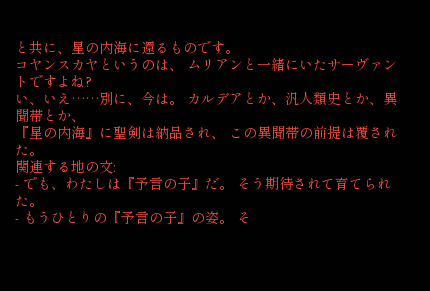と共に、星の内海に還るものです。
コヤンスカヤというのは、 ムリアンと一緒にいたサーヴァントですよね?
い、いえ……別に、今は。 カルデアとか、汎人類史とか、異聞帯とか、
『星の内海』に聖剣は納品され、 この異聞帯の前提は覆された。
関連する地の文:
- でも、わたしは『予言の子』だ。 そう期待されて育てられた。
- もうひとりの『予言の子』の姿。 そ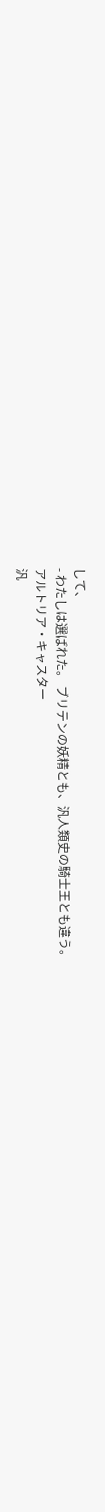して、
- わたしは選ばれた。 ブリテンの妖精とも、汎人類史の騎士王とも違う。
アルトリア・キャスター
汎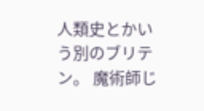人類史とかいう別のブリテン。 魔術師じ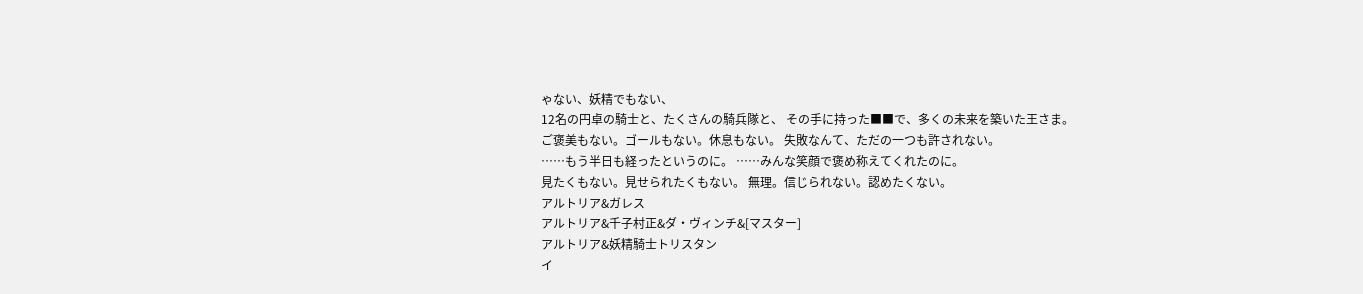ゃない、妖精でもない、
12名の円卓の騎士と、たくさんの騎兵隊と、 その手に持った■■で、多くの未来を築いた王さま。
ご褒美もない。ゴールもない。休息もない。 失敗なんて、ただの一つも許されない。
……もう半日も経ったというのに。 ……みんな笑顔で褒め称えてくれたのに。
見たくもない。見せられたくもない。 無理。信じられない。認めたくない。
アルトリア&ガレス
アルトリア&千子村正&ダ・ヴィンチ&[マスター]
アルトリア&妖精騎士トリスタン
イ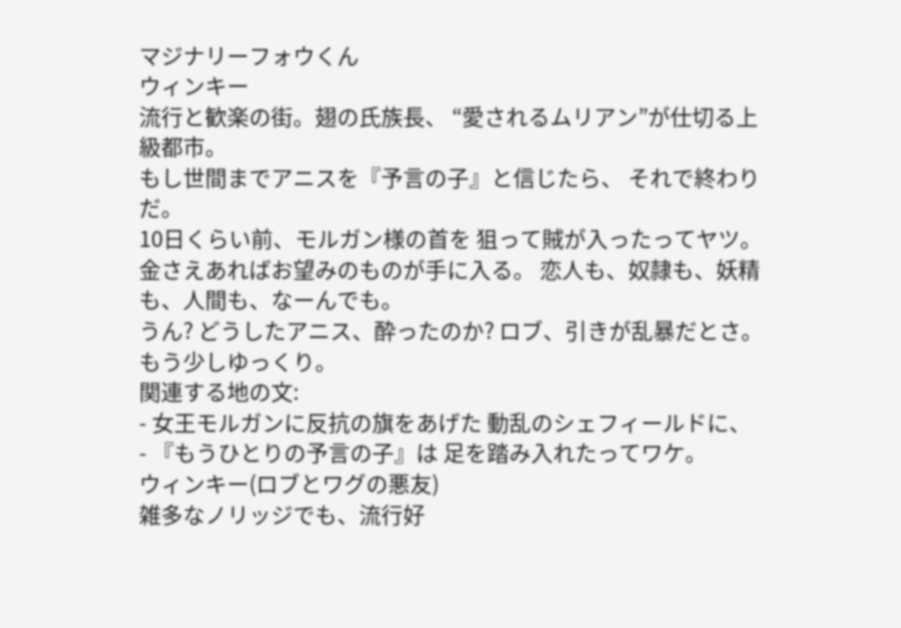マジナリーフォウくん
ウィンキー
流行と歓楽の街。翅の氏族長、 “愛されるムリアン”が仕切る上級都市。
もし世間までアニスを『予言の子』と信じたら、 それで終わりだ。
10日くらい前、モルガン様の首を 狙って賊が入ったってヤツ。
金さえあればお望みのものが手に入る。 恋人も、奴隷も、妖精も、人間も、なーんでも。
うん? どうしたアニス、酔ったのか? ロブ、引きが乱暴だとさ。もう少しゆっくり。
関連する地の文:
- 女王モルガンに反抗の旗をあげた 動乱のシェフィールドに、
- 『もうひとりの予言の子』は 足を踏み入れたってワケ。
ウィンキー(ロブとワグの悪友)
雑多なノリッジでも、流行好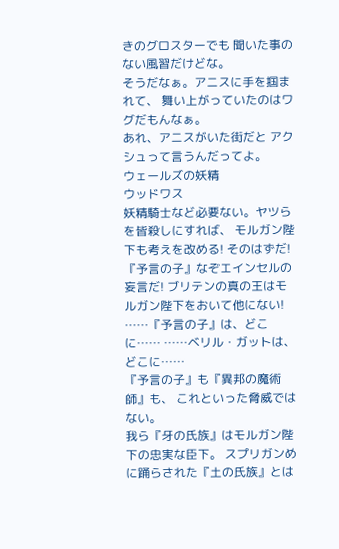きのグロスターでも 聞いた事のない風習だけどな。
そうだなぁ。アニスに手を掴まれて、 舞い上がっていたのはワグだもんなぁ。
あれ、アニスがいた街だと アクシュって言うんだってよ。
ウェールズの妖精
ウッドワス
妖精騎士など必要ない。ヤツらを皆殺しにすれば、 モルガン陛下も考えを改める! そのはずだ!
『予言の子』なぞエインセルの妄言だ! ブリテンの真の王はモルガン陛下をおいて他にない!
……『予言の子』は、どこに…… ……ベリル・ガットは、どこに……
『予言の子』も『異邦の魔術師』も、 これといった脅威ではない。
我ら『牙の氏族』はモルガン陛下の忠実な臣下。 スプリガンめに踊らされた『土の氏族』とは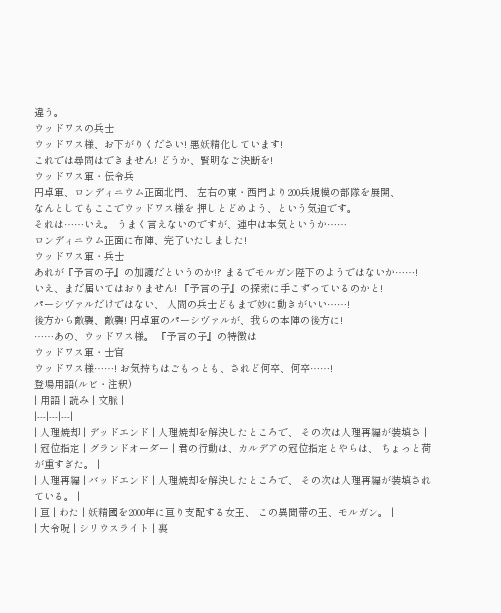違う。
ウッドワスの兵士
ウッドワス様、お下がりください! 悪妖精化しています!
これでは尋問はできません! どうか、賢明なご決断を!
ウッドワス軍・伝令兵
円卓軍、ロンディニウム正面北門、 左右の東・西門より200兵規模の部隊を展開、
なんとしてもここでウッドワス様を 押しとどめよう、という気迫です。
それは……いえ。 うまく言えないのですが、連中は本気というか……
ロンディニウム正面に布陣、完了いたしました!
ウッドワス軍・兵士
あれが『予言の子』の加護だというのか!? まるでモルガン陛下のようではないか……!
いえ、まだ届いてはおりません! 『予言の子』の探索に手こずっているのかと!
パーシヴァルだけではない、 人間の兵士どもまで妙に動きがいい……!
後方から敵襲、敵襲! 円卓軍のパーシヴァルが、我らの本陣の後方に!
……あの、ウッドワス様。 『予言の子』の特徴は
ウッドワス軍・士官
ウッドワス様……! お気持ちはごもっとも、されど何卒、何卒……!
登場用語(ルビ・注釈)
| 用語 | 読み | 文脈 |
|---|---|---|
| 人理焼却 | デッドエンド | 人理焼却を解決したところで、 その次は人理再編が装填さ |
| 冠位指定 | グランドオーダー | 君の行動は、カルデアの冠位指定とやらは、 ちょっと荷が重すぎた。 |
| 人理再編 | バッドエンド | 人理焼却を解決したところで、 その次は人理再編が装填されている。 |
| 亘 | わた | 妖精國を2000年に亘り支配する女王、 この異聞帯の王、モルガン。 |
| 大令呪 | シリウスライト | 裏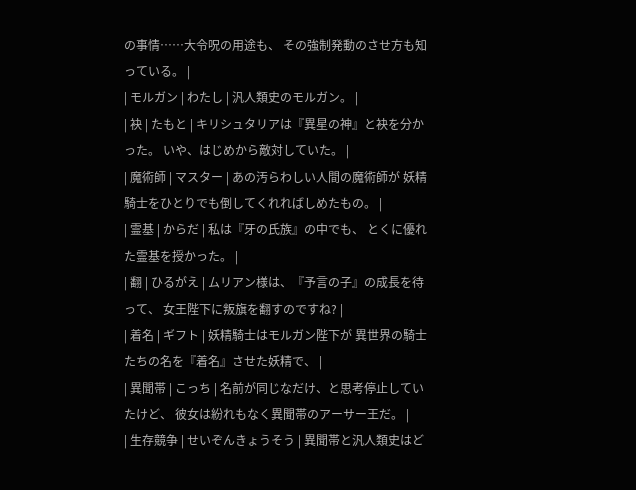の事情……大令呪の用途も、 その強制発動のさせ方も知っている。 |
| モルガン | わたし | 汎人類史のモルガン。 |
| 袂 | たもと | キリシュタリアは『異星の神』と袂を分かった。 いや、はじめから敵対していた。 |
| 魔術師 | マスター | あの汚らわしい人間の魔術師が 妖精騎士をひとりでも倒してくれればしめたもの。 |
| 霊基 | からだ | 私は『牙の氏族』の中でも、 とくに優れた霊基を授かった。 |
| 翻 | ひるがえ | ムリアン様は、『予言の子』の成長を待って、 女王陛下に叛旗を翻すのですね? |
| 着名 | ギフト | 妖精騎士はモルガン陛下が 異世界の騎士たちの名を『着名』させた妖精で、 |
| 異聞帯 | こっち | 名前が同じなだけ、と思考停止していたけど、 彼女は紛れもなく異聞帯のアーサー王だ。 |
| 生存競争 | せいぞんきょうそう | 異聞帯と汎人類史はど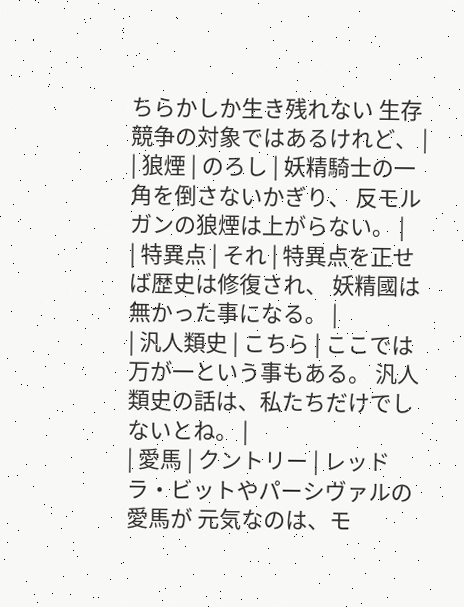ちらかしか生き残れない 生存競争の対象ではあるけれど、 |
| 狼煙 | のろし | 妖精騎士の一角を倒さないかぎり、 反モルガンの狼煙は上がらない。 |
| 特異点 | それ | 特異点を正せば歴史は修復され、 妖精國は無かった事になる。 |
| 汎人類史 | こちら | ここでは万が一という事もある。 汎人類史の話は、私たちだけでしないとね。 |
| 愛馬 | クントリー | レッドラ・ビットやパーシヴァルの愛馬が 元気なのは、モ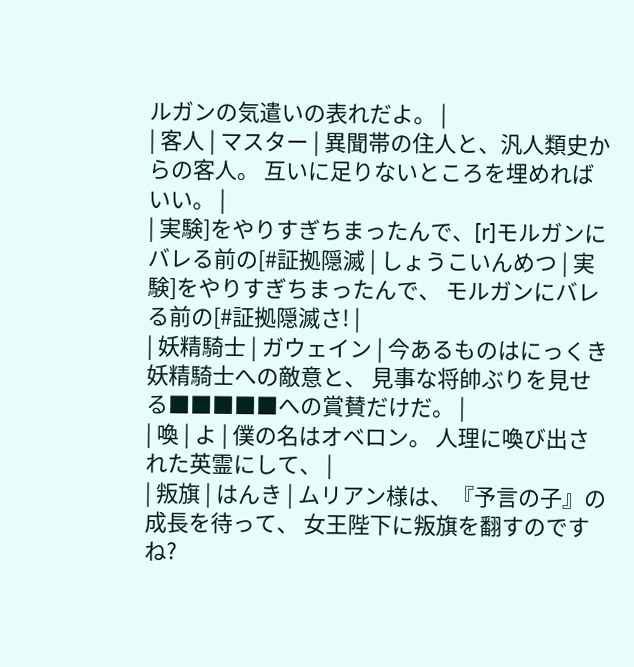ルガンの気遣いの表れだよ。 |
| 客人 | マスター | 異聞帯の住人と、汎人類史からの客人。 互いに足りないところを埋めればいい。 |
| 実験]をやりすぎちまったんで、[r]モルガンにバレる前の[#証拠隠滅 | しょうこいんめつ | 実験]をやりすぎちまったんで、 モルガンにバレる前の[#証拠隠滅さ! |
| 妖精騎士 | ガウェイン | 今あるものはにっくき妖精騎士への敵意と、 見事な将帥ぶりを見せる■■■■■への賞賛だけだ。 |
| 喚 | よ | 僕の名はオベロン。 人理に喚び出された英霊にして、 |
| 叛旗 | はんき | ムリアン様は、『予言の子』の成長を待って、 女王陛下に叛旗を翻すのですね?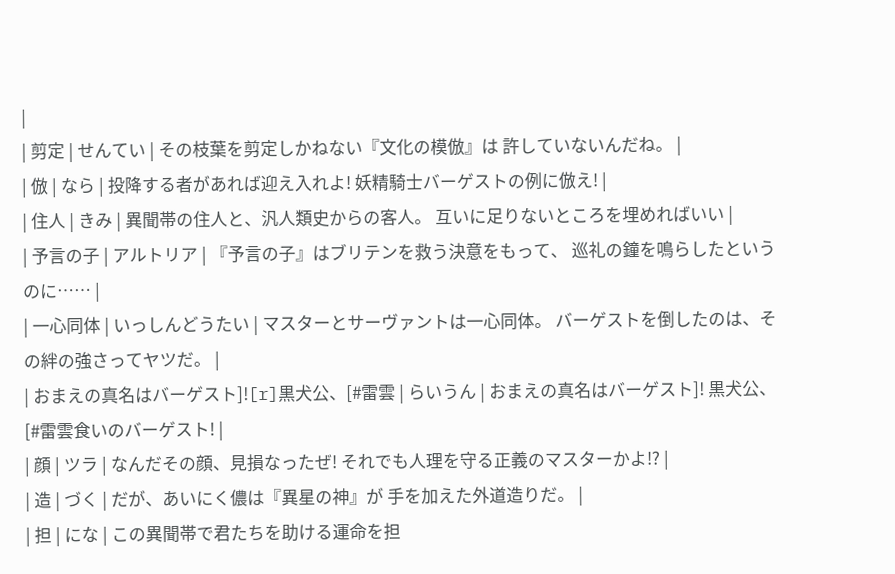|
| 剪定 | せんてい | その枝葉を剪定しかねない『文化の模倣』は 許していないんだね。 |
| 倣 | なら | 投降する者があれば迎え入れよ! 妖精騎士バーゲストの例に倣え! |
| 住人 | きみ | 異聞帯の住人と、汎人類史からの客人。 互いに足りないところを埋めればいい |
| 予言の子 | アルトリア | 『予言の子』はブリテンを救う決意をもって、 巡礼の鐘を鳴らしたというのに…… |
| 一心同体 | いっしんどうたい | マスターとサーヴァントは一心同体。 バーゲストを倒したのは、その絆の強さってヤツだ。 |
| おまえの真名はバーゲスト]![r]黒犬公、[#雷雲 | らいうん | おまえの真名はバーゲスト]! 黒犬公、[#雷雲食いのバーゲスト! |
| 顔 | ツラ | なんだその顔、見損なったぜ! それでも人理を守る正義のマスターかよ!? |
| 造 | づく | だが、あいにく儂は『異星の神』が 手を加えた外道造りだ。 |
| 担 | にな | この異聞帯で君たちを助ける運命を担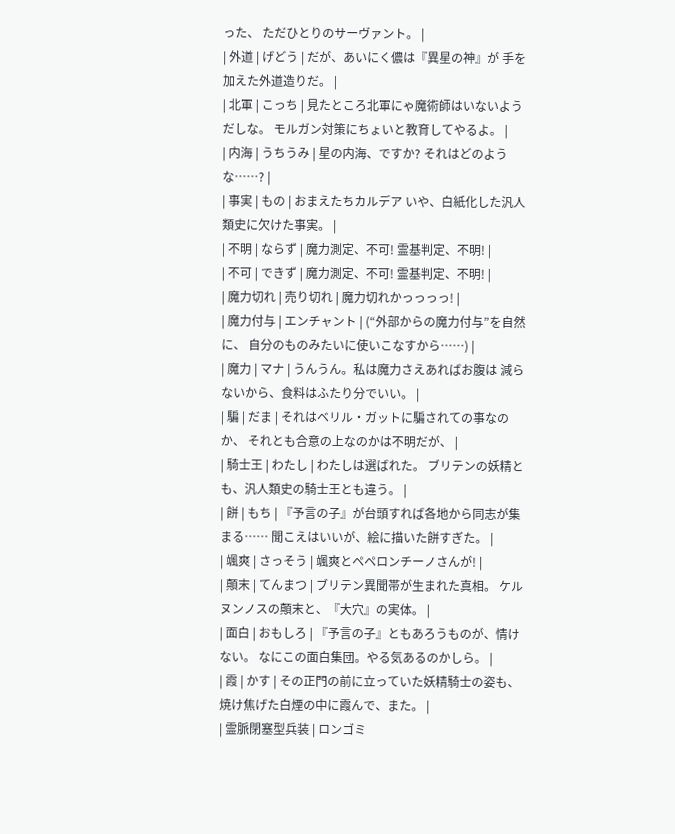った、 ただひとりのサーヴァント。 |
| 外道 | げどう | だが、あいにく儂は『異星の神』が 手を加えた外道造りだ。 |
| 北軍 | こっち | 見たところ北軍にゃ魔術師はいないようだしな。 モルガン対策にちょいと教育してやるよ。 |
| 内海 | うちうみ | 星の内海、ですか? それはどのような……? |
| 事実 | もの | おまえたちカルデア いや、白紙化した汎人類史に欠けた事実。 |
| 不明 | ならず | 魔力測定、不可! 霊基判定、不明! |
| 不可 | できず | 魔力測定、不可! 霊基判定、不明! |
| 魔力切れ | 売り切れ | 魔力切れかっっっっ! |
| 魔力付与 | エンチャント | (“外部からの魔力付与”を自然に、 自分のものみたいに使いこなすから……) |
| 魔力 | マナ | うんうん。私は魔力さえあればお腹は 減らないから、食料はふたり分でいい。 |
| 騙 | だま | それはベリル・ガットに騙されての事なのか、 それとも合意の上なのかは不明だが、 |
| 騎士王 | わたし | わたしは選ばれた。 ブリテンの妖精とも、汎人類史の騎士王とも違う。 |
| 餅 | もち | 『予言の子』が台頭すれば各地から同志が集まる…… 聞こえはいいが、絵に描いた餅すぎた。 |
| 颯爽 | さっそう | 颯爽とペペロンチーノさんが! |
| 顛末 | てんまつ | ブリテン異聞帯が生まれた真相。 ケルヌンノスの顛末と、『大穴』の実体。 |
| 面白 | おもしろ | 『予言の子』ともあろうものが、情けない。 なにこの面白集団。やる気あるのかしら。 |
| 霞 | かす | その正門の前に立っていた妖精騎士の姿も、 焼け焦げた白煙の中に霞んで、また。 |
| 霊脈閉塞型兵装 | ロンゴミ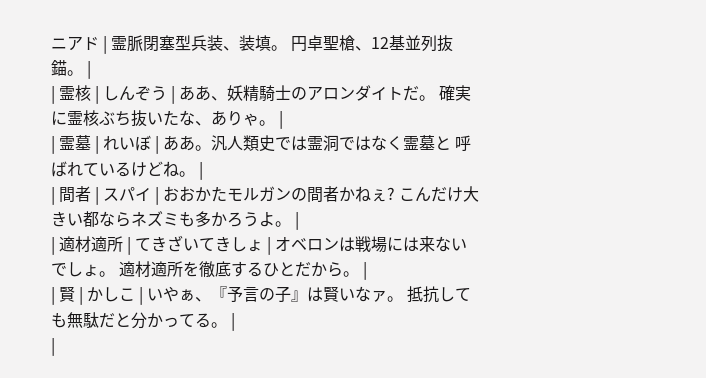ニアド | 霊脈閉塞型兵装、装填。 円卓聖槍、12基並列抜錨。 |
| 霊核 | しんぞう | ああ、妖精騎士のアロンダイトだ。 確実に霊核ぶち抜いたな、ありゃ。 |
| 霊墓 | れいぼ | ああ。汎人類史では霊洞ではなく霊墓と 呼ばれているけどね。 |
| 間者 | スパイ | おおかたモルガンの間者かねぇ? こんだけ大きい都ならネズミも多かろうよ。 |
| 適材適所 | てきざいてきしょ | オベロンは戦場には来ないでしょ。 適材適所を徹底するひとだから。 |
| 賢 | かしこ | いやぁ、『予言の子』は賢いなァ。 抵抗しても無駄だと分かってる。 |
|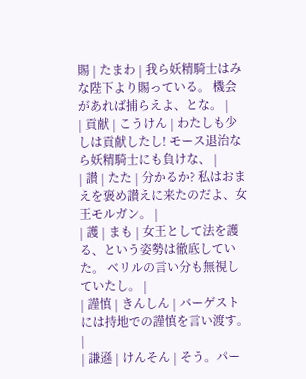賜 | たまわ | 我ら妖精騎士はみな陛下より賜っている。 機会があれば捕らえよ、とな。 |
| 貢献 | こうけん | わたしも少しは貢献したし! モース退治なら妖精騎士にも負けな、 |
| 讃 | たた | 分かるか? 私はおまえを褒め讃えに来たのだよ、女王モルガン。 |
| 護 | まも | 女王として法を護る、という姿勢は徹底していた。 ベリルの言い分も無視していたし。 |
| 謹慎 | きんしん | バーゲストには持地での謹慎を言い渡す。 |
| 謙遜 | けんそん | そう。パー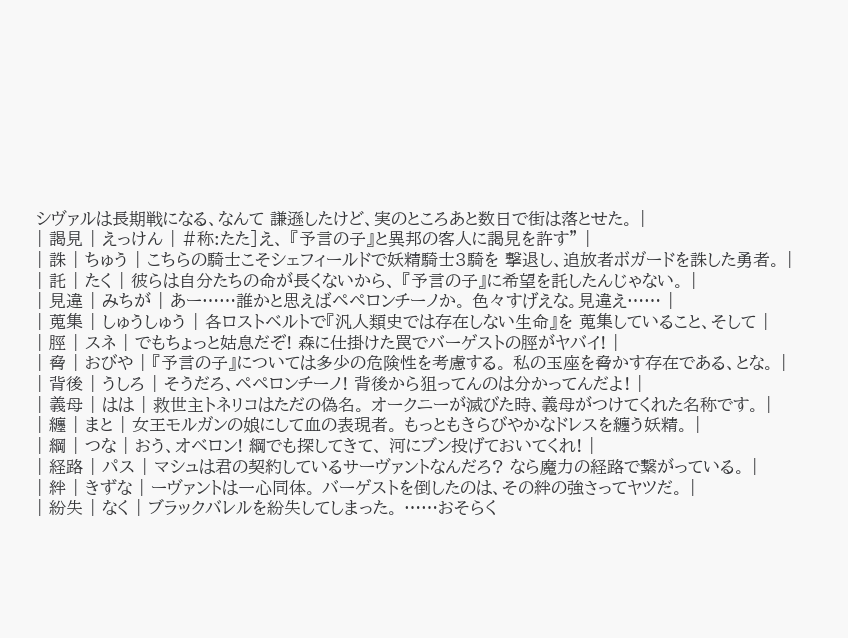シヴァルは長期戦になる、なんて 謙遜したけど、実のところあと数日で街は落とせた。 |
| 謁見 | えっけん | #称:たた]え、 『予言の子』と異邦の客人に謁見を許す” |
| 誅 | ちゅう | こちらの騎士こそシェフィールドで妖精騎士3騎を 撃退し、追放者ボガードを誅した勇者。 |
| 託 | たく | 彼らは自分たちの命が長くないから、 『予言の子』に希望を託したんじゃない。 |
| 見違 | みちが | あー……誰かと思えばペペロンチーノか。 色々すげえな。見違え…… |
| 蒐集 | しゅうしゅう | 各ロストベルトで『汎人類史では存在しない生命』を 蒐集していること、そして |
| 脛 | スネ | でもちょっと姑息だぞ! 森に仕掛けた罠でバーゲストの脛がヤバイ! |
| 脅 | おびや | 『予言の子』については多少の危険性を考慮する。 私の玉座を脅かす存在である、とな。 |
| 背後 | うしろ | そうだろ、ペペロンチーノ! 背後から狙ってんのは分かってんだよ! |
| 義母 | はは | 救世主トネリコはただの偽名。 オークニーが滅びた時、義母がつけてくれた名称です。 |
| 纏 | まと | 女王モルガンの娘にして血の表現者。 もっともきらびやかなドレスを纏う妖精。 |
| 綱 | つな | おう、オベロン! 綱でも探してきて、 河にブン投げておいてくれ! |
| 経路 | パス | マシュは君の契約しているサーヴァントなんだろ? なら魔力の経路で繋がっている。 |
| 絆 | きずな | ーヴァントは一心同体。 バーゲストを倒したのは、その絆の強さってヤツだ。 |
| 紛失 | なく | ブラックバレルを紛失してしまった。 ……おそらく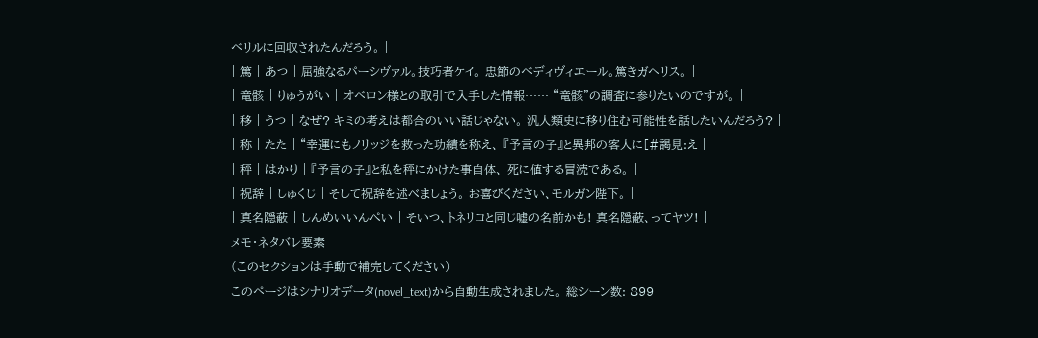ベリルに回収されたんだろう。 |
| 篤 | あつ | 屈強なるパーシヴァル。技巧者ケイ。 忠節のベディヴィエール。篤きガヘリス。 |
| 竜骸 | りゅうがい | オベロン様との取引で入手した情報…… “竜骸”の調査に参りたいのですが。 |
| 移 | うつ | なぜ? キミの考えは都合のいい話じゃない。 汎人類史に移り住む可能性を話したいんだろう? |
| 称 | たた | “幸運にもノリッジを救った功績を称え、 『予言の子』と異邦の客人に[#謁見:え |
| 秤 | はかり | 『予言の子』と私を秤にかけた事自体、 死に値する冒涜である。 |
| 祝辞 | しゅくじ | そして祝辞を述べましょう。 お喜びください、モルガン陛下。 |
| 真名隠蔽 | しんめいいんぺい | そいつ、トネリコと同じ嘘の名前かも! 真名隠蔽、ってヤツ! |
メモ・ネタバレ要素
(このセクションは手動で補完してください)
このページはシナリオデータ(novel_text)から自動生成されました。 総シーン数: 899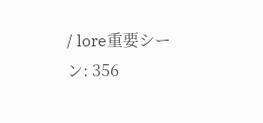/ lore重要シーン: 356